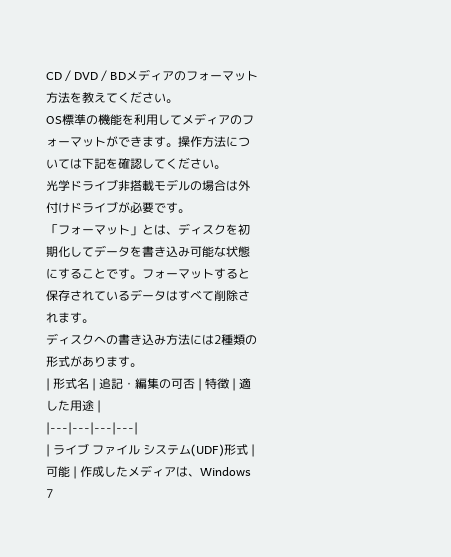CD / DVD / BDメディアのフォーマット方法を教えてください。
OS標準の機能を利用してメディアのフォーマットができます。操作方法については下記を確認してください。
光学ドライブ非搭載モデルの場合は外付けドライブが必要です。
「フォーマット」とは、ディスクを初期化してデータを書き込み可能な状態にすることです。フォーマットすると保存されているデータはすべて削除されます。
ディスクへの書き込み方法には2種類の形式があります。
| 形式名 | 追記・編集の可否 | 特徴 | 適した用途 |
|---|---|---|---|
| ライブ ファイル システム(UDF)形式 | 可能 | 作成したメディアは、Windows 7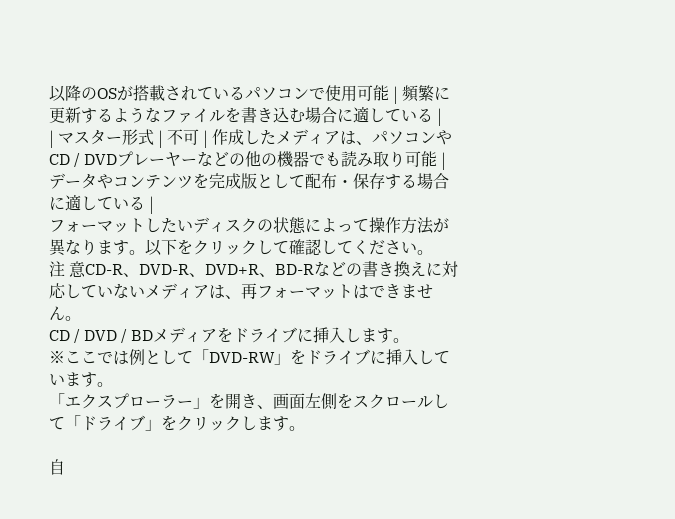以降のOSが搭載されているパソコンで使用可能 | 頻繁に更新するようなファイルを書き込む場合に適している |
| マスター形式 | 不可 | 作成したメディアは、パソコンやCD / DVDプレーヤーなどの他の機器でも読み取り可能 | データやコンテンツを完成版として配布・保存する場合に適している |
フォーマットしたいディスクの状態によって操作方法が異なります。以下をクリックして確認してください。
注 意CD-R、DVD-R、DVD+R、BD-Rなどの書き換えに対応していないメディアは、再フォーマットはできません。
CD / DVD / BDメディアをドライブに挿入します。
※ここでは例として「DVD-RW」をドライブに挿入しています。
「エクスプローラー」を開き、画面左側をスクロールして「ドライブ」をクリックします。

自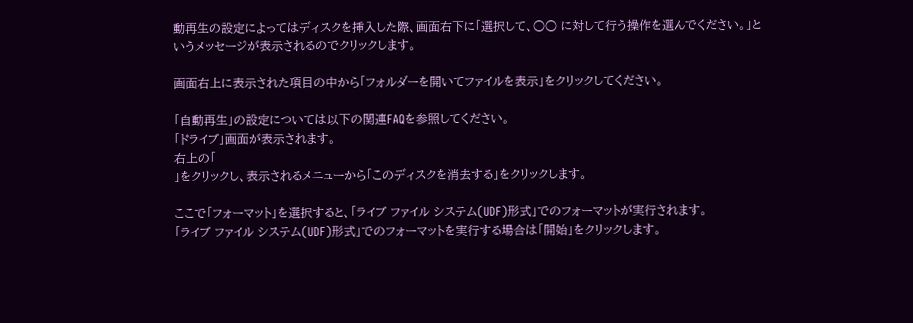動再生の設定によってはディスクを挿入した際、画面右下に「選択して、○○ に対して行う操作を選んでください。」というメッセージが表示されるのでクリックします。

画面右上に表示された項目の中から「フォルダーを開いてファイルを表示」をクリックしてください。

「自動再生」の設定については以下の関連FAQを参照してください。
「ドライブ」画面が表示されます。
右上の「
」をクリックし、表示されるメニューから「このディスクを消去する」をクリックします。

ここで「フォーマット」を選択すると、「ライブ ファイル システム(UDF)形式」でのフォーマットが実行されます。
「ライブ ファイル システム(UDF)形式」でのフォーマットを実行する場合は「開始」をクリックします。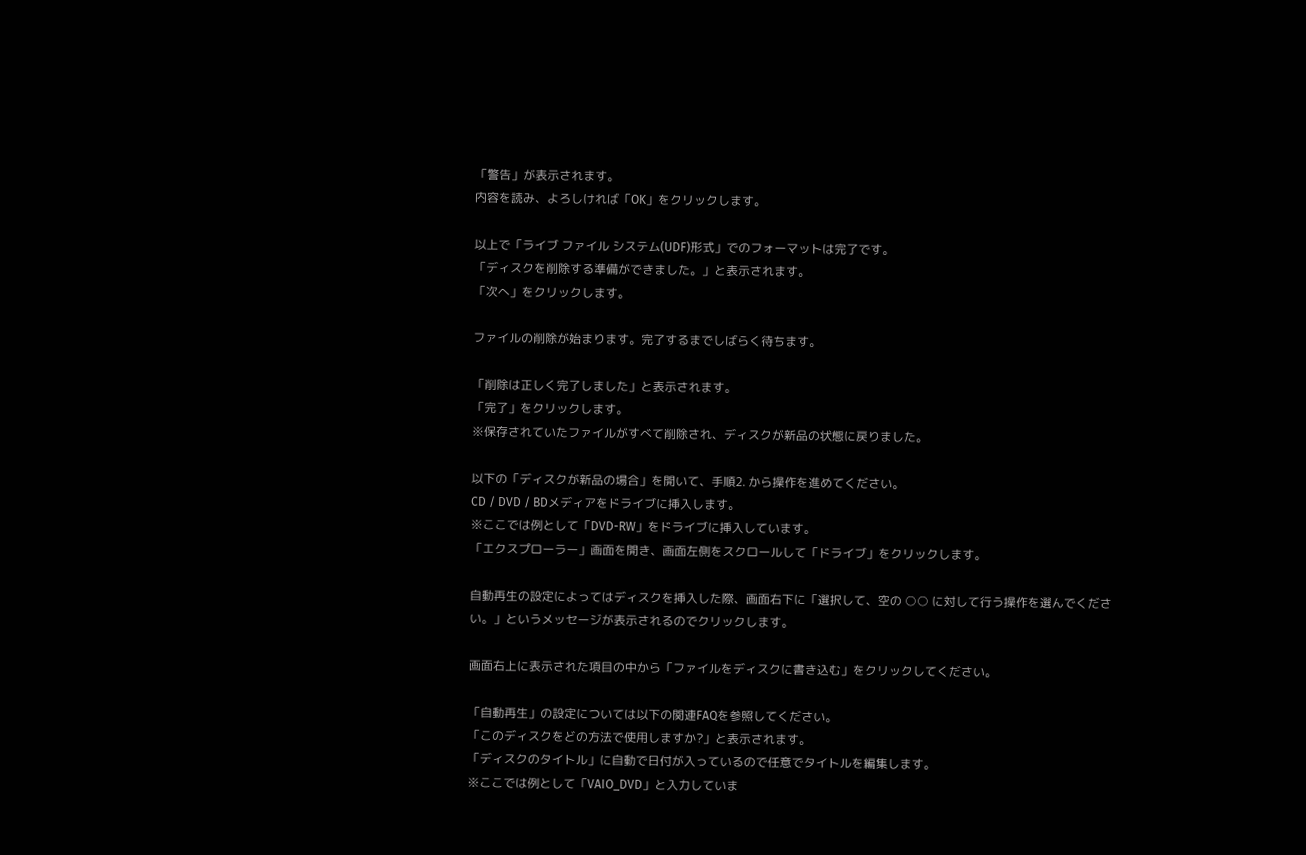「警告」が表示されます。
内容を読み、よろしければ「OK」をクリックします。

以上で「ライブ ファイル システム(UDF)形式」でのフォーマットは完了です。
「ディスクを削除する準備ができました。」と表示されます。
「次へ」をクリックします。

ファイルの削除が始まります。完了するまでしばらく待ちます。

「削除は正しく完了しました」と表示されます。
「完了」をクリックします。
※保存されていたファイルがすべて削除され、ディスクが新品の状態に戻りました。

以下の「ディスクが新品の場合」を開いて、手順2. から操作を進めてください。
CD / DVD / BDメディアをドライブに挿入します。
※ここでは例として「DVD-RW」をドライブに挿入しています。
「エクスプローラー」画面を開き、画面左側をスクロールして「ドライブ」をクリックします。

自動再生の設定によってはディスクを挿入した際、画面右下に「選択して、空の ○○ に対して行う操作を選んでください。」というメッセージが表示されるのでクリックします。

画面右上に表示された項目の中から「ファイルをディスクに書き込む」をクリックしてください。

「自動再生」の設定については以下の関連FAQを参照してください。
「このディスクをどの方法で使用しますか?」と表示されます。
「ディスクのタイトル」に自動で日付が入っているので任意でタイトルを編集します。
※ここでは例として「VAIO_DVD」と入力していま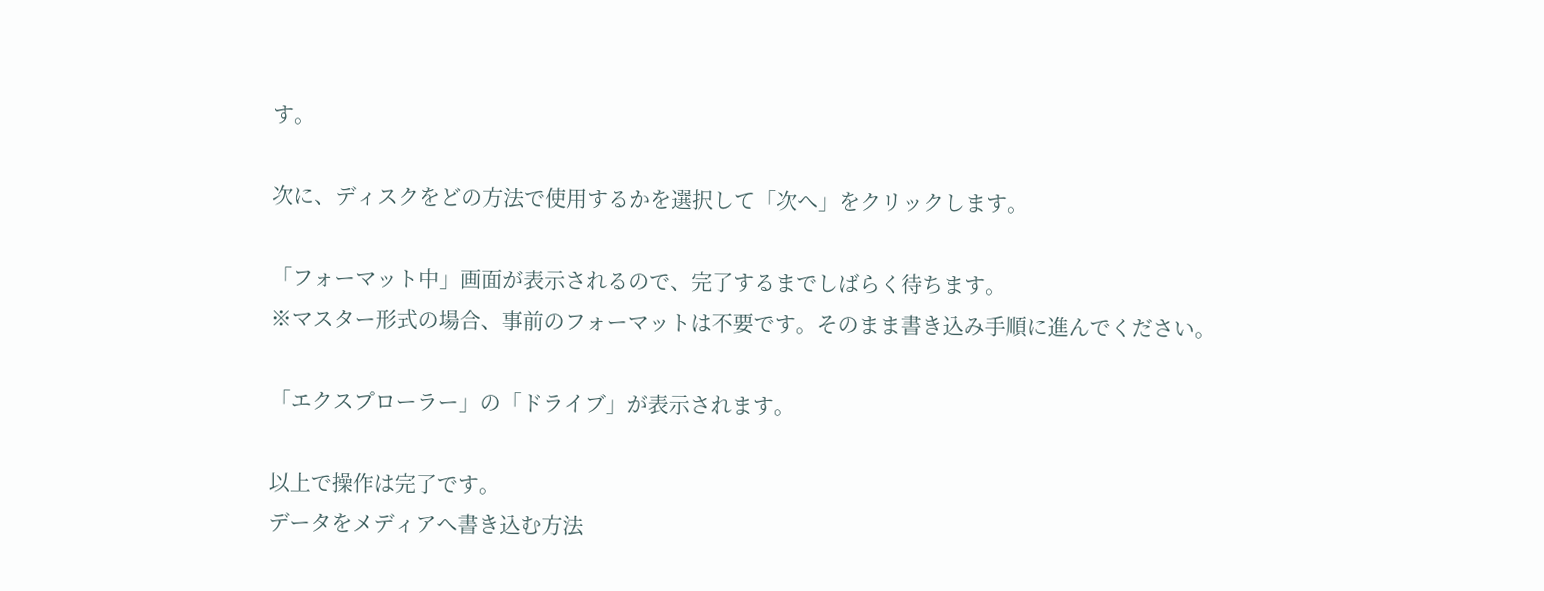す。

次に、ディスクをどの方法で使用するかを選択して「次へ」をクリックします。

「フォーマット中」画面が表示されるので、完了するまでしばらく待ちます。
※マスター形式の場合、事前のフォーマットは不要です。そのまま書き込み手順に進んでください。

「エクスプローラー」の「ドライブ」が表示されます。

以上で操作は完了です。
データをメディアへ書き込む方法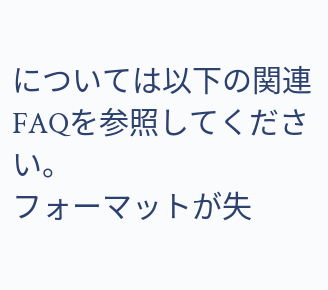については以下の関連FAQを参照してください。
フォーマットが失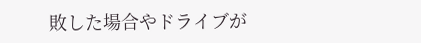敗した場合やドライブが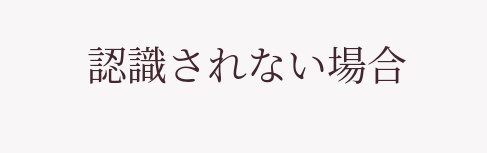認識されない場合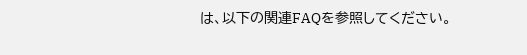は、以下の関連FAQを参照してください。